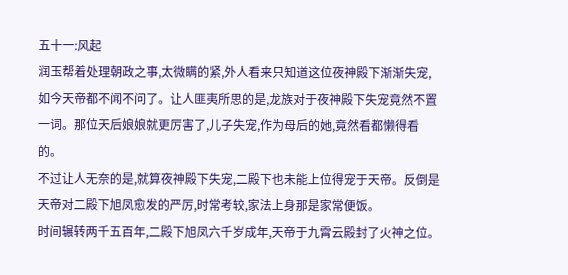五十一:风起
润玉帮着处理朝政之事,太微瞒的紧,外人看来只知道这位夜神殿下渐渐失宠,如今天帝都不闻不问了。让人匪夷所思的是,龙族对于夜神殿下失宠竟然不置一词。那位天后娘娘就更厉害了,儿子失宠,作为母后的她,竟然看都懒得看的。
不过让人无奈的是,就算夜神殿下失宠,二殿下也未能上位得宠于天帝。反倒是天帝对二殿下旭凤愈发的严厉,时常考较,家法上身那是家常便饭。
时间辗转两千五百年,二殿下旭凤六千岁成年,天帝于九霄云殿封了火神之位。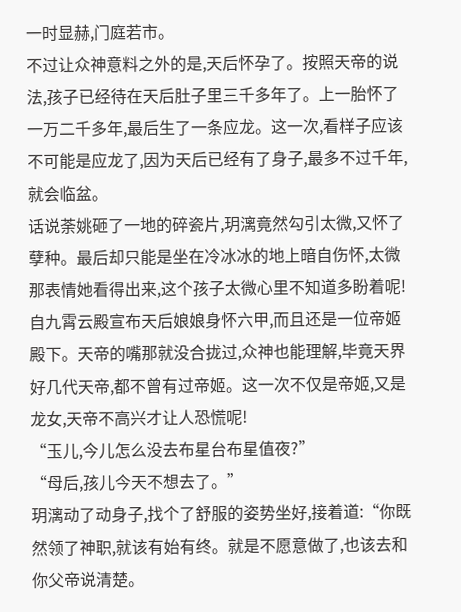一时显赫,门庭若市。
不过让众神意料之外的是,天后怀孕了。按照天帝的说法,孩子已经待在天后肚子里三千多年了。上一胎怀了一万二千多年,最后生了一条应龙。这一次,看样子应该不可能是应龙了,因为天后已经有了身子,最多不过千年,就会临盆。
话说荼姚砸了一地的碎瓷片,玥漓竟然勾引太微,又怀了孽种。最后却只能是坐在冷冰冰的地上暗自伤怀,太微那表情她看得出来,这个孩子太微心里不知道多盼着呢!
自九霄云殿宣布天后娘娘身怀六甲,而且还是一位帝姬殿下。天帝的嘴那就没合拢过,众神也能理解,毕竟天界好几代天帝,都不曾有过帝姬。这一次不仅是帝姬,又是龙女,天帝不高兴才让人恐慌呢!
“玉儿,今儿怎么没去布星台布星值夜?”
“母后,孩儿今天不想去了。”
玥漓动了动身子,找个了舒服的姿势坐好,接着道:“你既然领了神职,就该有始有终。就是不愿意做了,也该去和你父帝说清楚。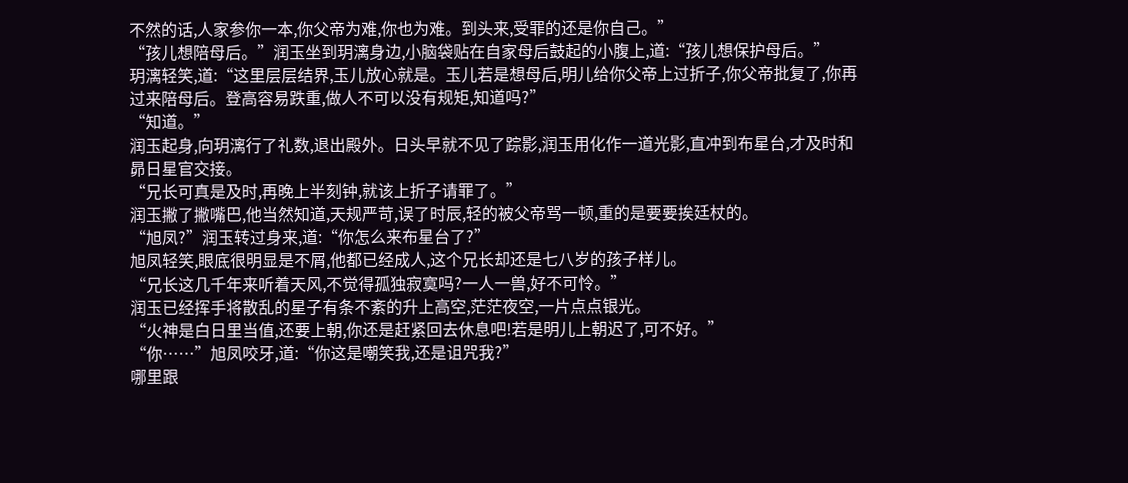不然的话,人家参你一本,你父帝为难,你也为难。到头来,受罪的还是你自己。”
“孩儿想陪母后。”润玉坐到玥漓身边,小脑袋贴在自家母后鼓起的小腹上,道:“孩儿想保护母后。”
玥漓轻笑,道:“这里层层结界,玉儿放心就是。玉儿若是想母后,明儿给你父帝上过折子,你父帝批复了,你再过来陪母后。登高容易跌重,做人不可以没有规矩,知道吗?”
“知道。”
润玉起身,向玥漓行了礼数,退出殿外。日头早就不见了踪影,润玉用化作一道光影,直冲到布星台,才及时和昴日星官交接。
“兄长可真是及时,再晚上半刻钟,就该上折子请罪了。”
润玉撇了撇嘴巴,他当然知道,天规严苛,误了时辰,轻的被父帝骂一顿,重的是要要挨廷杖的。
“旭凤?”润玉转过身来,道:“你怎么来布星台了?”
旭凤轻笑,眼底很明显是不屑,他都已经成人,这个兄长却还是七八岁的孩子样儿。
“兄长这几千年来听着天风,不觉得孤独寂寞吗?一人一兽,好不可怜。”
润玉已经挥手将散乱的星子有条不紊的升上高空,茫茫夜空,一片点点银光。
“火神是白日里当值,还要上朝,你还是赶紧回去休息吧!若是明儿上朝迟了,可不好。”
“你……”旭凤咬牙,道:“你这是嘲笑我,还是诅咒我?”
哪里跟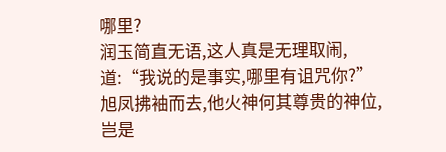哪里?
润玉简直无语,这人真是无理取闹,道:“我说的是事实,哪里有诅咒你?”
旭凤拂袖而去,他火神何其尊贵的神位,岂是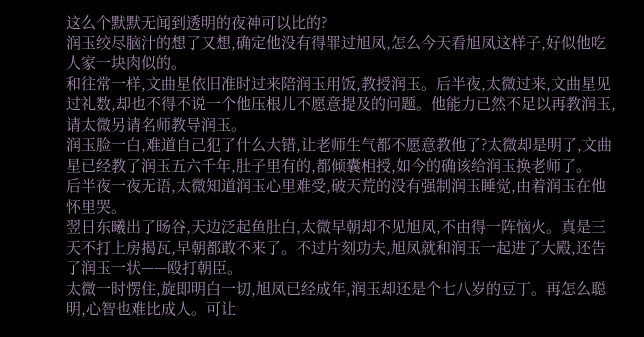这么个默默无闻到透明的夜神可以比的?
润玉绞尽脑汁的想了又想,确定他没有得罪过旭凤,怎么今天看旭凤这样子,好似他吃人家一块肉似的。
和往常一样,文曲星依旧准时过来陪润玉用饭,教授润玉。后半夜,太微过来,文曲星见过礼数,却也不得不说一个他压根儿不愿意提及的问题。他能力已然不足以再教润玉,请太微另请名师教导润玉。
润玉脸一白,难道自己犯了什么大错,让老师生气都不愿意教他了?太微却是明了,文曲星已经教了润玉五六千年,肚子里有的,都倾囊相授,如今的确该给润玉换老师了。
后半夜一夜无语,太微知道润玉心里难受,破天荒的没有强制润玉睡觉,由着润玉在他怀里哭。
翌日东曦出了旸谷,天边泛起鱼肚白,太微早朝却不见旭凤,不由得一阵恼火。真是三天不打上房揭瓦,早朝都敢不来了。不过片刻功夫,旭凤就和润玉一起进了大殿,还告了润玉一状——殴打朝臣。
太微一时愣住,旋即明白一切,旭凤已经成年,润玉却还是个七八岁的豆丁。再怎么聪明,心智也难比成人。可让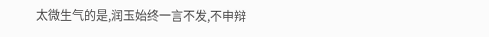太微生气的是,润玉始终一言不发,不申辩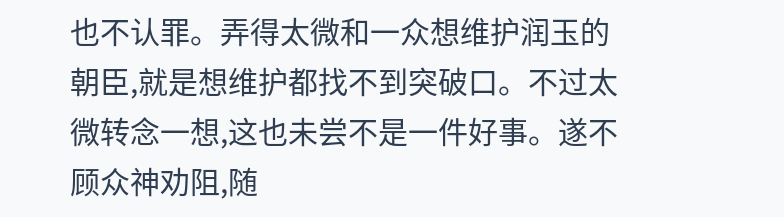也不认罪。弄得太微和一众想维护润玉的朝臣,就是想维护都找不到突破口。不过太微转念一想,这也未尝不是一件好事。遂不顾众神劝阻,随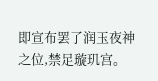即宣布罢了润玉夜神之位,禁足璇玑宫。